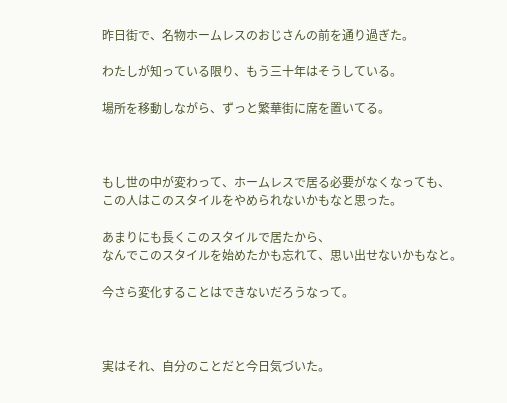昨日街で、名物ホームレスのおじさんの前を通り過ぎた。

わたしが知っている限り、もう三十年はそうしている。

場所を移動しながら、ずっと繁華街に席を置いてる。



もし世の中が変わって、ホームレスで居る必要がなくなっても、
この人はこのスタイルをやめられないかもなと思った。

あまりにも長くこのスタイルで居たから、
なんでこのスタイルを始めたかも忘れて、思い出せないかもなと。

今さら変化することはできないだろうなって。



実はそれ、自分のことだと今日気づいた。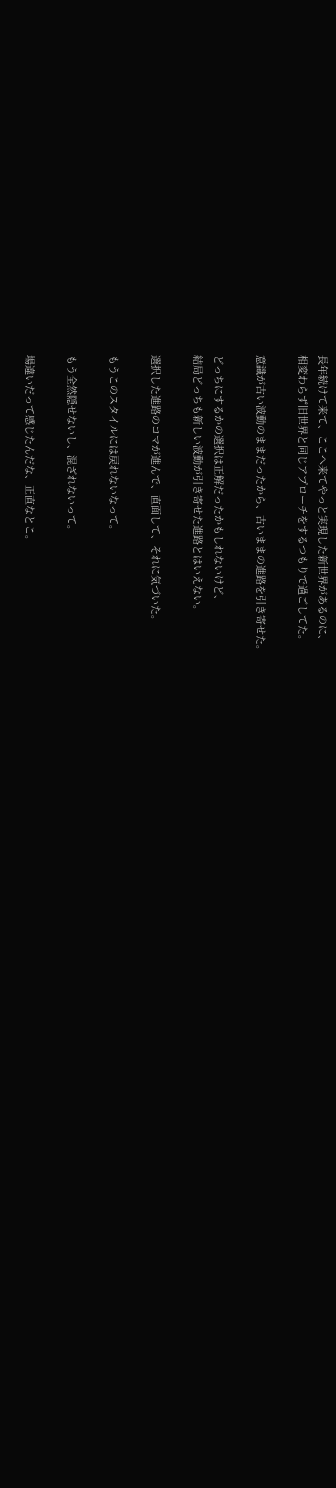長年続けて来て、ここへ来てやっと実現した新世界があるのに、
相変わらず旧世界と同じアプローチをするつもりで過ごしてた。

意識が古い波動のままだったから、古いままの進路を引き寄せた。

どっちにするかの選択は正解だったかもしれないけど、
結局どっちも新しい波動が引き寄せた進路とはいえない。

選択した進路のコマが進んで、直面して、それに気づいた。

もうこのスタイルには戻れないなって。

もう全然隠せないし、混ざれないって。

場違いだって感じたんだな、正直なとこ。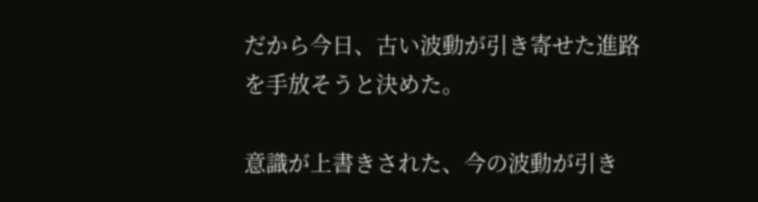だから今日、古い波動が引き寄せた進路を手放そうと決めた。

意識が上書きされた、今の波動が引き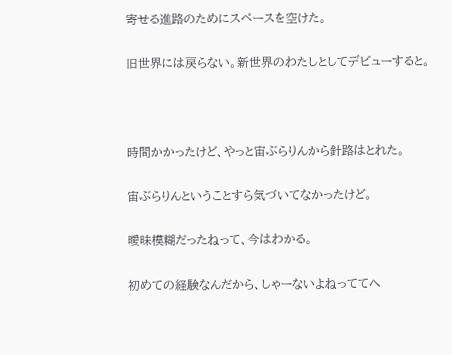寄せる進路のためにスペースを空けた。

旧世界には戻らない。新世界のわたしとしてデビューすると。



時間かかったけど、やっと宙ぶらりんから針路はとれた。

宙ぶらりんということすら気づいてなかったけど。

曖昧模糊だったねって、今はわかる。

初めての経験なんだから、しゃーないよねっててへ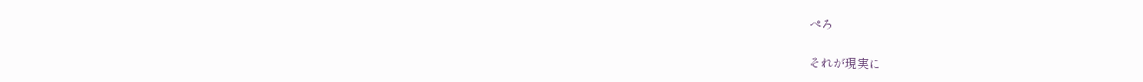ぺろ

それが現実に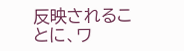反映されることに、ワ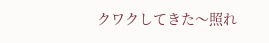クワクしてきた〜照れ